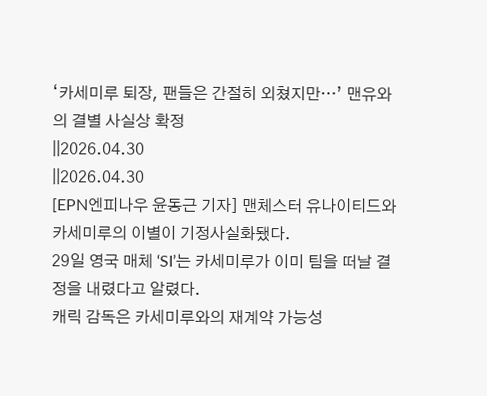‘카세미루 퇴장, 팬들은 간절히 외쳤지만…’ 맨유와의 결별 사실상 확정
||2026.04.30
||2026.04.30
[EPN엔피나우 윤동근 기자] 맨체스터 유나이티드와 카세미루의 이별이 기정사실화됐다.
29일 영국 매체 ‘SI’는 카세미루가 이미 팀을 떠날 결정을 내렸다고 알렸다.
캐릭 감독은 카세미루와의 재계약 가능성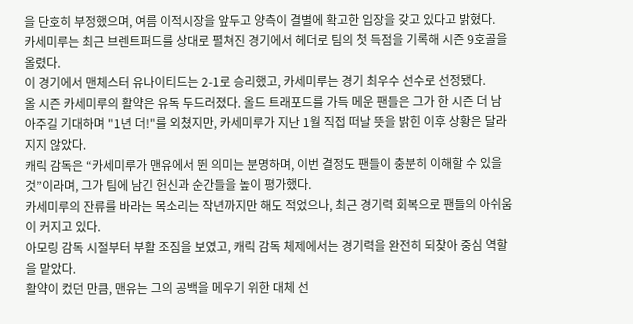을 단호히 부정했으며, 여름 이적시장을 앞두고 양측이 결별에 확고한 입장을 갖고 있다고 밝혔다.
카세미루는 최근 브렌트퍼드를 상대로 펼쳐진 경기에서 헤더로 팀의 첫 득점을 기록해 시즌 9호골을 올렸다.
이 경기에서 맨체스터 유나이티드는 2-1로 승리했고, 카세미루는 경기 최우수 선수로 선정됐다.
올 시즌 카세미루의 활약은 유독 두드러졌다. 올드 트래포드를 가득 메운 팬들은 그가 한 시즌 더 남아주길 기대하며 "1년 더!"를 외쳤지만, 카세미루가 지난 1월 직접 떠날 뜻을 밝힌 이후 상황은 달라지지 않았다.
캐릭 감독은 “카세미루가 맨유에서 뛴 의미는 분명하며, 이번 결정도 팬들이 충분히 이해할 수 있을 것”이라며, 그가 팀에 남긴 헌신과 순간들을 높이 평가했다.
카세미루의 잔류를 바라는 목소리는 작년까지만 해도 적었으나, 최근 경기력 회복으로 팬들의 아쉬움이 커지고 있다.
아모링 감독 시절부터 부활 조짐을 보였고, 캐릭 감독 체제에서는 경기력을 완전히 되찾아 중심 역할을 맡았다.
활약이 컸던 만큼, 맨유는 그의 공백을 메우기 위한 대체 선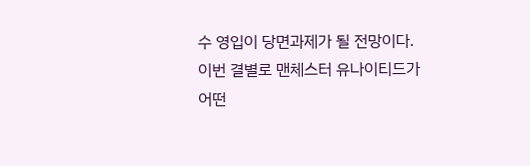수 영입이 당면과제가 될 전망이다.
이번 결별로 맨체스터 유나이티드가 어떤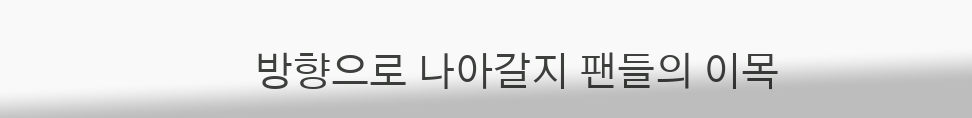방향으로 나아갈지 팬들의 이목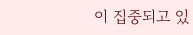이 집중되고 있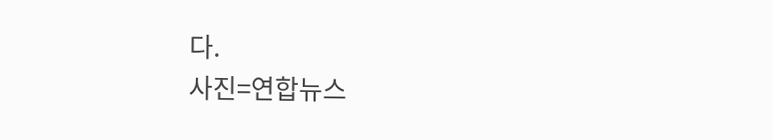다.
사진=연합뉴스